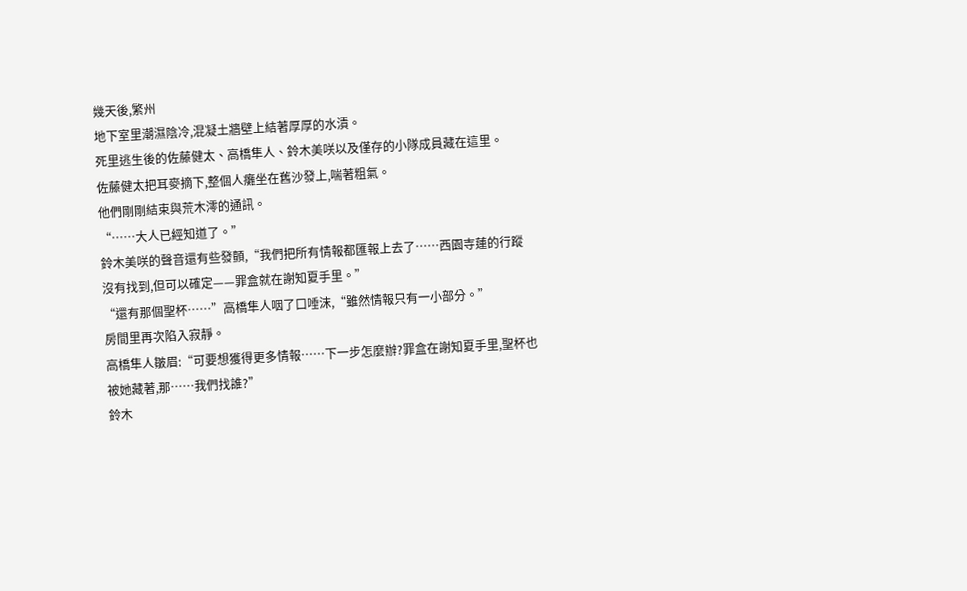幾天後,繁州
地下室里潮濕陰冷,混凝土牆壁上結著厚厚的水漬。
死里逃生後的佐藤健太、高橋隼人、鈴木美咲以及僅存的小隊成員藏在這里。
佐藤健太把耳麥摘下,整個人癱坐在舊沙發上,喘著粗氣。
他們剛剛結束與荒木澪的通訊。
“……大人已經知道了。”
鈴木美咲的聲音還有些發顫,“我們把所有情報都匯報上去了……西園寺蓮的行蹤沒有找到,但可以確定——罪盒就在謝知夏手里。”
“還有那個聖杯……”高橋隼人咽了口唾沫,“雖然情報只有一小部分。”
房間里再次陷入寂靜。
高橋隼人皺眉:“可要想獲得更多情報……下一步怎麼辦?罪盒在謝知夏手里,聖杯也被她藏著,那……我們找誰?”
鈴木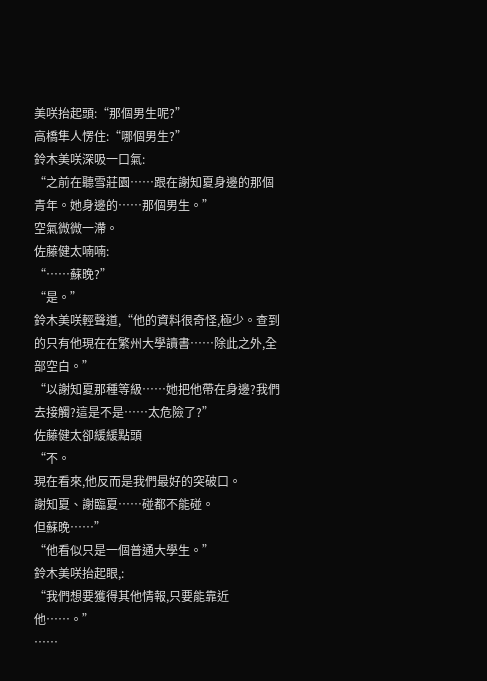美咲抬起頭:“那個男生呢?”
高橋隼人愣住:“哪個男生?”
鈴木美咲深吸一口氣:
“之前在聽雪莊園……跟在謝知夏身邊的那個青年。她身邊的……那個男生。”
空氣微微一滯。
佐藤健太喃喃:
“……蘇晚?”
“是。”
鈴木美咲輕聲道,“他的資料很奇怪,極少。查到的只有他現在在繁州大學讀書……除此之外,全部空白。”
“以謝知夏那種等級……她把他帶在身邊?我們去接觸?這是不是……太危險了?”
佐藤健太卻緩緩點頭
“不。
現在看來,他反而是我們最好的突破口。
謝知夏、謝臨夏……碰都不能碰。
但蘇晚……”
“他看似只是一個普通大學生。”
鈴木美咲抬起眼,:
“我們想要獲得其他情報,只要能靠近他……。”
……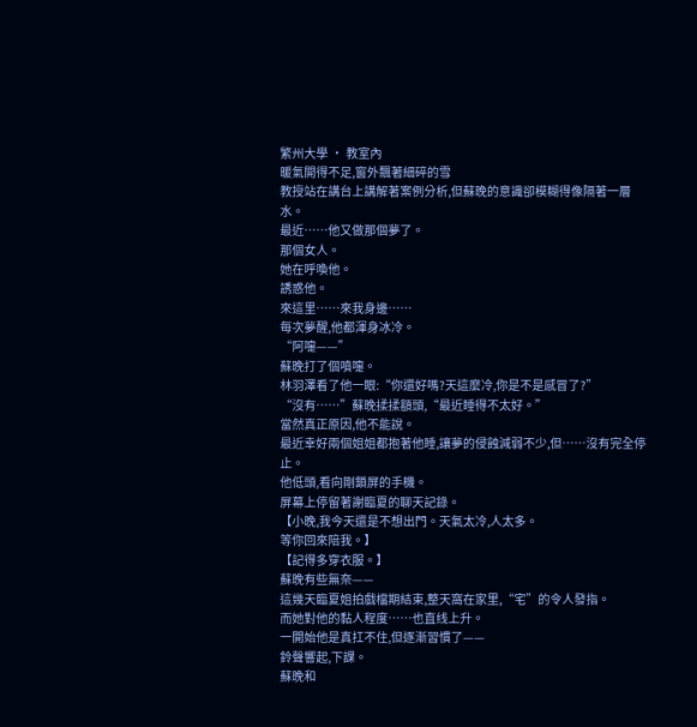繁州大學 · 教室內
暖氣開得不足,窗外飄著細碎的雪
教授站在講台上講解著案例分析,但蘇晚的意識卻模糊得像隔著一層水。
最近……他又做那個夢了。
那個女人。
她在呼喚他。
誘惑他。
來這里……來我身邊……
每次夢醒,他都渾身冰冷。
“阿嚏——”
蘇晚打了個噴嚏。
林羽澤看了他一眼:“你還好嗎?天這麼冷,你是不是感冒了?”
“沒有……”蘇晚揉揉額頭,“最近睡得不太好。”
當然真正原因,他不能說。
最近幸好兩個姐姐都抱著他睡,讓夢的侵蝕減弱不少,但……沒有完全停止。
他低頭,看向剛鎖屏的手機。
屏幕上停留著謝臨夏的聊天記錄。
【小晚,我今天還是不想出門。天氣太冷,人太多。
等你回來陪我。】
【記得多穿衣服。】
蘇晚有些無奈——
這幾天臨夏姐拍戲檔期結束,整天窩在家里,“宅”的令人發指。
而她對他的黏人程度……也直线上升。
一開始他是真扛不住,但逐漸習慣了——
鈴聲響起,下課。
蘇晚和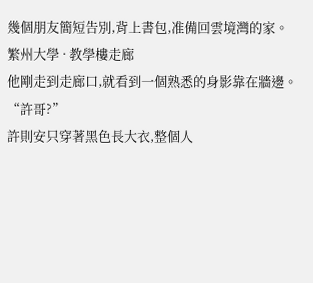幾個朋友簡短告別,背上書包,准備回雲境灣的家。
繁州大學 · 教學樓走廊
他剛走到走廊口,就看到一個熟悉的身影靠在牆邊。
“許哥?”
許則安只穿著黑色長大衣,整個人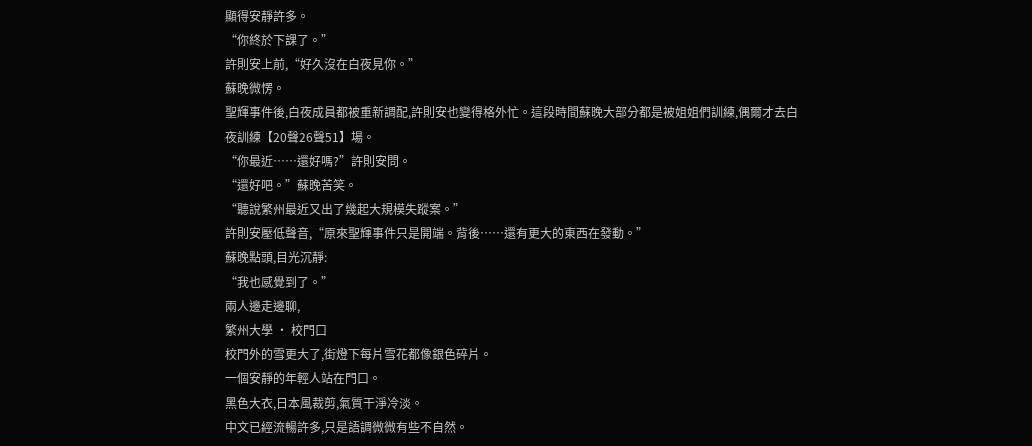顯得安靜許多。
“你終於下課了。”
許則安上前,“好久沒在白夜見你。”
蘇晚微愣。
聖輝事件後,白夜成員都被重新調配,許則安也變得格外忙。這段時間蘇晚大部分都是被姐姐們訓練,偶爾才去白夜訓練【20聲26聲51】場。
“你最近……還好嗎?”許則安問。
“還好吧。”蘇晚苦笑。
“聽說繁州最近又出了幾起大規模失蹤案。”
許則安壓低聲音,“原來聖輝事件只是開端。背後……還有更大的東西在發動。”
蘇晚點頭,目光沉靜:
“我也感覺到了。”
兩人邊走邊聊,
繁州大學 · 校門口
校門外的雪更大了,街燈下每片雪花都像銀色碎片。
一個安靜的年輕人站在門口。
黑色大衣,日本風裁剪,氣質干淨冷淡。
中文已經流暢許多,只是語調微微有些不自然。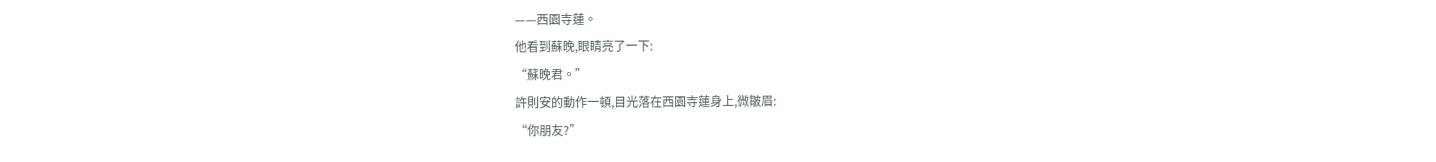——西園寺蓮。
他看到蘇晚,眼睛亮了一下:
“蘇晚君。”
許則安的動作一頓,目光落在西園寺蓮身上,微皺眉:
“你朋友?”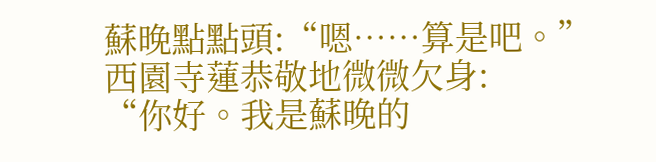蘇晚點點頭:“嗯……算是吧。”
西園寺蓮恭敬地微微欠身:
“你好。我是蘇晚的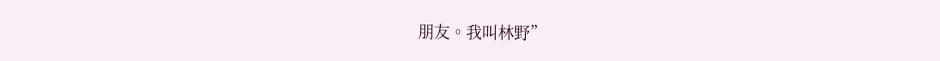朋友。我叫林野”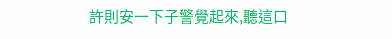許則安一下子警覺起來,聽這口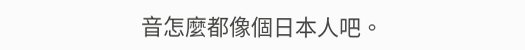音怎麼都像個日本人吧。